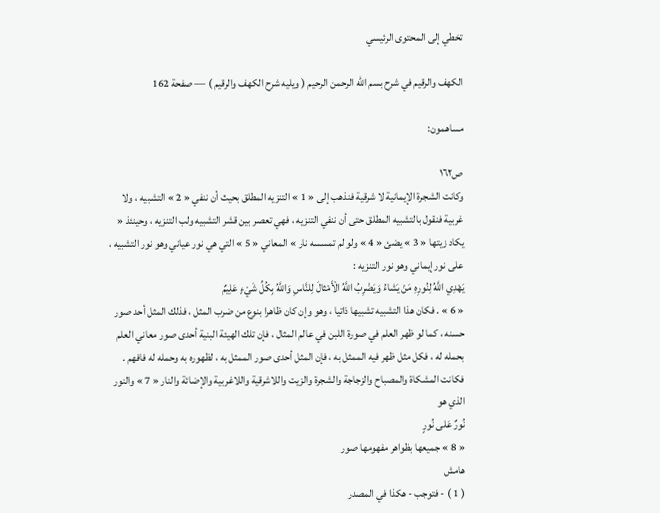تخطي إلى المحتوى الرئيسي

الكهف والرقيم في شرح بسم الله الرحمن الرحيم ( ويليه شرح الكهف والرقيم ) — صفحة 162

مساهمون:

ص١٦٢
وكانت الشجرة الإيمانية لا شرقية فنذهب إلى « 1 » التنزيه المطلق بحيث أن ننفي « 2 » التشبيه ، ولا غربية فنقول بالتشبيه المطلق حتى أن ننفي التنزيه ، فهي تعصر بين قشر التشبيه ولب التنزيه ، وحينئذ « يكاد زيتها « 3 » يضئ « 4 » ولو لم تمسسه نار » المعاني « 5 » التي هي نور عياني وهو نور التشبيه ، على نور إيماني وهو نور التنزيه :
يَهْدِي اللَّهُ لِنُورِهِ مَنْ يَشاءُ وَيَضْرِبُ اللَّهُ الْأَمْثالَ لِلنَّاسِ وَاللَّهُ بِكُلِّ شَيْءٍ عَلِيمٌ
« 6 » . فكان هذا التشبيه تشبيها ذاتيا ، وهو وإن كان ظاهرا بنوع من ضرب المثل ، فذلك المثل أحد صور حسنه ، كما لو ظهر العلم في صورة اللبن في عالم المثال ، فإن تلك الهيئة البنية أحدى صور معاني العلم بحمله له ، فكل مثل ظهر فيه الممثل به ، فإن المثل أحدى صور الممثل به ، لظهوره به وحمله له فافهم . فكانت المشكاة والمصباح والزجاجة والشجرة والزيت واللاشرقية واللاغربية والإضائة والنار « 7 » والنور الذي هو
نُورٌ عَلى نُورٍ
« 8 » جميعها بظواهر مفهومها صور
هامش
( 1 ) - فتوجب - هكذا في المصدر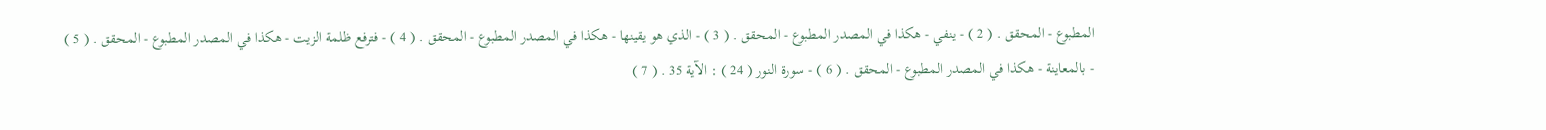المطبوع - المحقق . ( 2 ) - ينفي - هكذا في المصدر المطبوع - المحقق . ( 3 ) - الذي هو يقينها - هكذا في المصدر المطبوع - المحقق . ( 4 ) - فترفع ظلمة الزيت - هكذا في المصدر المطبوع - المحقق . ( 5 ) - بالمعاينة - هكذا في المصدر المطبوع - المحقق . ( 6 ) - سورة النور ( 24 ) : الآية 35 . ( 7 )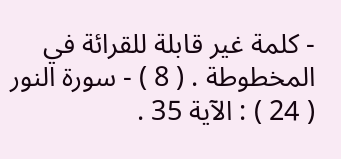- كلمة غير قابلة للقرائة في المخطوطة . ( 8 ) - سورة النور ( 24 ) : الآية 35 .